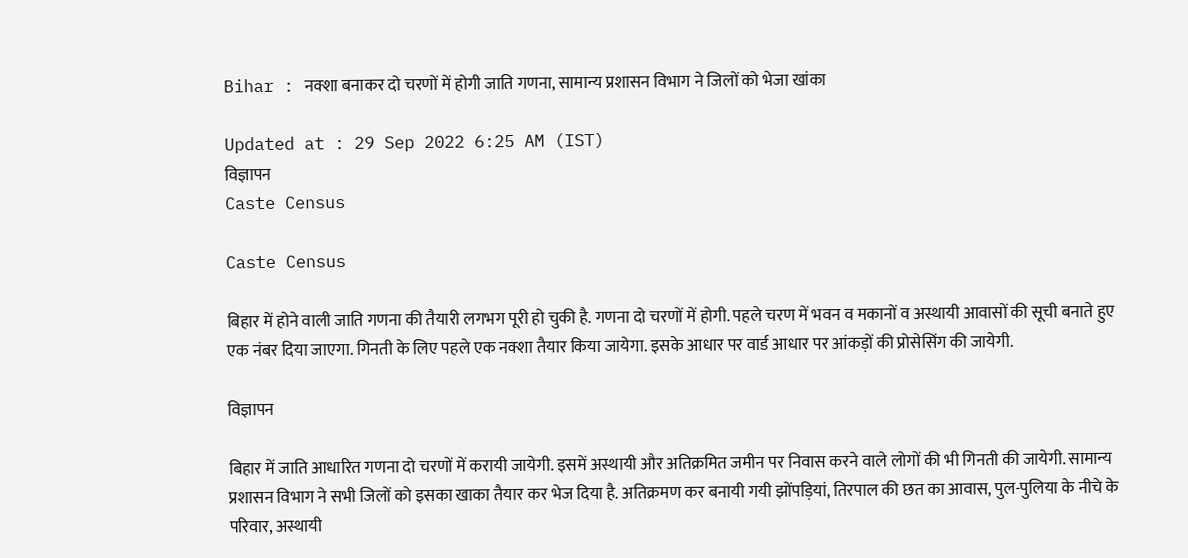Bihar : नक्शा बनाकर दो चरणों में होगी जाति गणना, सामान्य प्रशासन विभाग ने जिलों को भेजा खांका

Updated at : 29 Sep 2022 6:25 AM (IST)
विज्ञापन
Caste Census

Caste Census

बिहार में होने वाली जाति गणना की तैयारी लगभग पूरी हो चुकी है. गणना दो चरणों में होगी. पहले चरण में भवन व मकानों व अस्थायी आवासों की सूची बनाते हुए एक नंबर दिया जाएगा. गिनती के लिए पहले एक नक्शा तैयार किया जायेगा. इसके आधार पर वार्ड आधार पर आंकड़ों की प्रोसेसिंग की जायेगी.

विज्ञापन

बिहार में जाति आधारित गणना दो चरणों में करायी जायेगी. इसमें अस्थायी और अतिक्रमित जमीन पर निवास करने वाले लोगों की भी गिनती की जायेगी. सामान्य प्रशासन विभाग ने सभी जिलों को इसका खाका तैयार कर भेज दिया है. अतिक्रमण कर बनायी गयी झोंपड़ियां, तिरपाल की छत का आवास, पुल-पुलिया के नीचे के परिवार, अस्थायी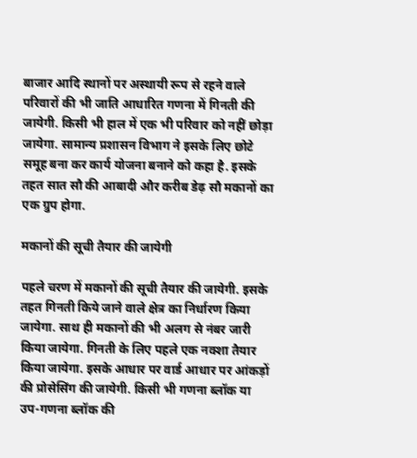बाजार आदि स्थानों पर अस्थायी रूप से रहने वाले परिवारों की भी जाति आधारित गणना में गिनती की जायेगी. किसी भी हाल में एक भी परिवार को नहीं छोड़ा जायेगा. सामान्य प्रशासन विभाग ने इसके लिए छोटे समूह बना कर कार्य योजना बनाने को कहा है. इसके तहत सात सौ की आबादी और करीब डेढ़ सौ मकानों का एक ग्रुप होगा.

मकानों की सूची तैयार की जायेगी

पहले चरण में मकानों की सूची तैयार की जायेगी. इसके तहत गिनती किये जाने वाले क्षेत्र का निर्धारण किया जायेगा. साथ ही मकानों की भी अलग से नंबर जारी किया जायेगा. गिनती के लिए पहले एक नक्शा तैयार किया जायेगा. इसके आधार पर वार्ड आधार पर आंकड़ों की प्रोसेसिंग की जायेगी. किसी भी गणना ब्लॉक या उप-गणना ब्लॉक की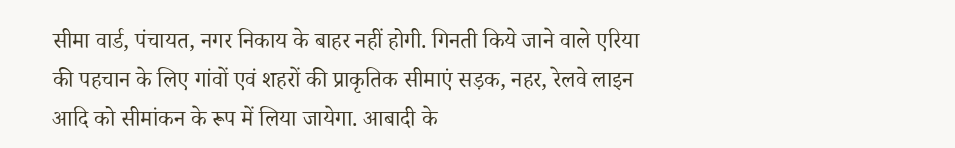सीमा वार्ड, पंचायत, नगर निकाय के बाहर नहीं होगी. गिनती किये जाने वाले एरिया की पहचान के लिए गांवों एवं शहरों की प्राकृतिक सीमाएं सड़क, नहर, रेलवे लाइन आदि को सीमांकन के रूप में लिया जायेगा. आबादी के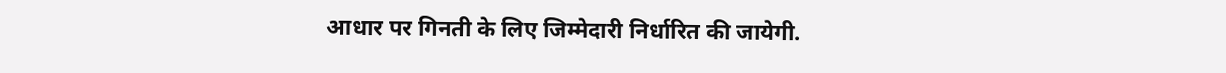आधार पर गिनती के लिए जिम्मेदारी निर्धारित की जायेगी.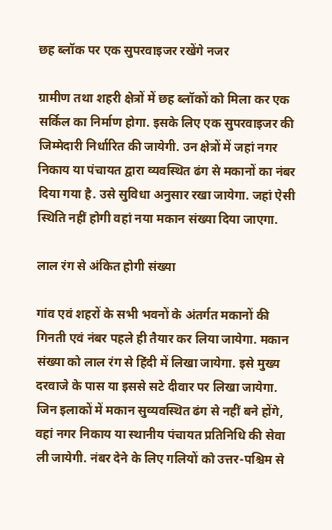छह ब्लॉक पर एक सुपरवाइजर रखेंगे नजर

ग्रामीण तथा शहरी क्षेत्रों में छह ब्लॉकों को मिला कर एक सर्किल का निर्माण होगा. इसके लिए एक सुपरवाइजर की जिम्मेदारी निर्धारित की जायेगी. उन क्षेत्रों में जहां नगर निकाय या पंचायत द्वारा व्यवस्थित ढंग से मकानों का नंबर दिया गया है. उसे सुविधा अनुसार रखा जायेगा. जहां ऐसी स्थिति नहीं होगी वहां नया मकान संख्या दिया जाएगा.

लाल रंग से अंकित होगी संख्या

गांव एवं शहरों के सभी भवनों के अंतर्गत मकानों की गिनती एवं नंबर पहले ही तैयार कर लिया जायेगा. मकान संख्या को लाल रंग से हिंदी में लिखा जायेगा. इसे मुख्य दरवाजे के पास या इससे सटे दीवार पर लिखा जायेगा. जिन इलाकों में मकान सुव्यवस्थित ढंग से नहीं बने होंगे, वहां नगर निकाय या स्थानीय पंचायत प्रतिनिधि की सेवा ली जायेगी. नंबर देने के लिए गलियों को उत्तर-पश्चिम से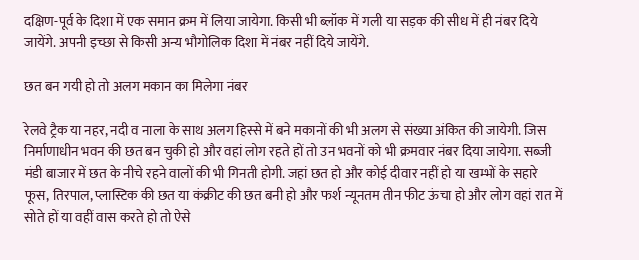दक्षिण-पूर्व के दिशा में एक समान क्रम में लिया जायेगा. किसी भी ब्लॉक में गली या सड़क की सीध में ही नंबर दिये जायेंगे. अपनी इच्छा से किसी अन्य भौगोलिक दिशा में नंबर नहीं दिये जायेंगे.

छत बन गयी हो तो अलग मकान का मिलेगा नंबर

रेलवे ट्रैक या नहर, नदी व नाला के साथ अलग हिस्से में बने मकानों की भी अलग से संख्या अंकित की जायेगी. जिस निर्माणाधीन भवन की छत बन चुकी हो और वहां लोग रहते हों तो उन भवनों को भी क्रमवार नंबर दिया जायेगा. सब्जी मंडी बाजार में छत के नीचे रहने वालों की भी गिनती होगी. जहां छत हो और कोई दीवार नहीं हो या खम्भों के सहारे फूस, तिरपाल, प्लास्टिक की छत या कंक्रीट की छत बनी हो और फर्श न्यूनतम तीन फीट ऊंचा हो और लोग वहां रात में सोते हों या वहीं वास करते हो तो ऐसे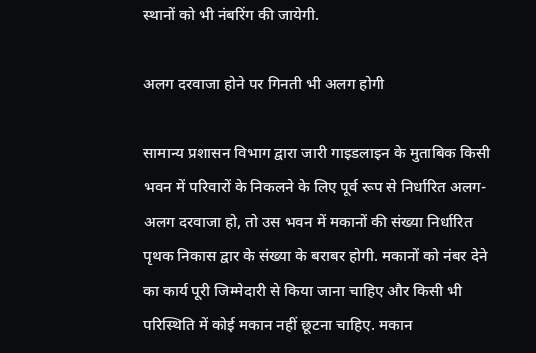स्थानों को भी नंबरिंग की जायेगी.

अलग दरवाजा होने पर गिनती भी अलग होगी

सामान्य प्रशासन विभाग द्वारा जारी गाइडलाइन के मुताबिक किसी भवन में परिवारों के निकलने के लिए पूर्व रूप से निर्धारित अलग-अलग दरवाजा हो, तो उस भवन में मकानों की संख्या निर्धारित पृथक निकास द्वार के संख्या के बराबर होगी. मकानों को नंबर देने का कार्य पूरी जिम्मेदारी से किया जाना चाहिए और किसी भी परिस्थिति में कोई मकान नहीं छूटना चाहिए. मकान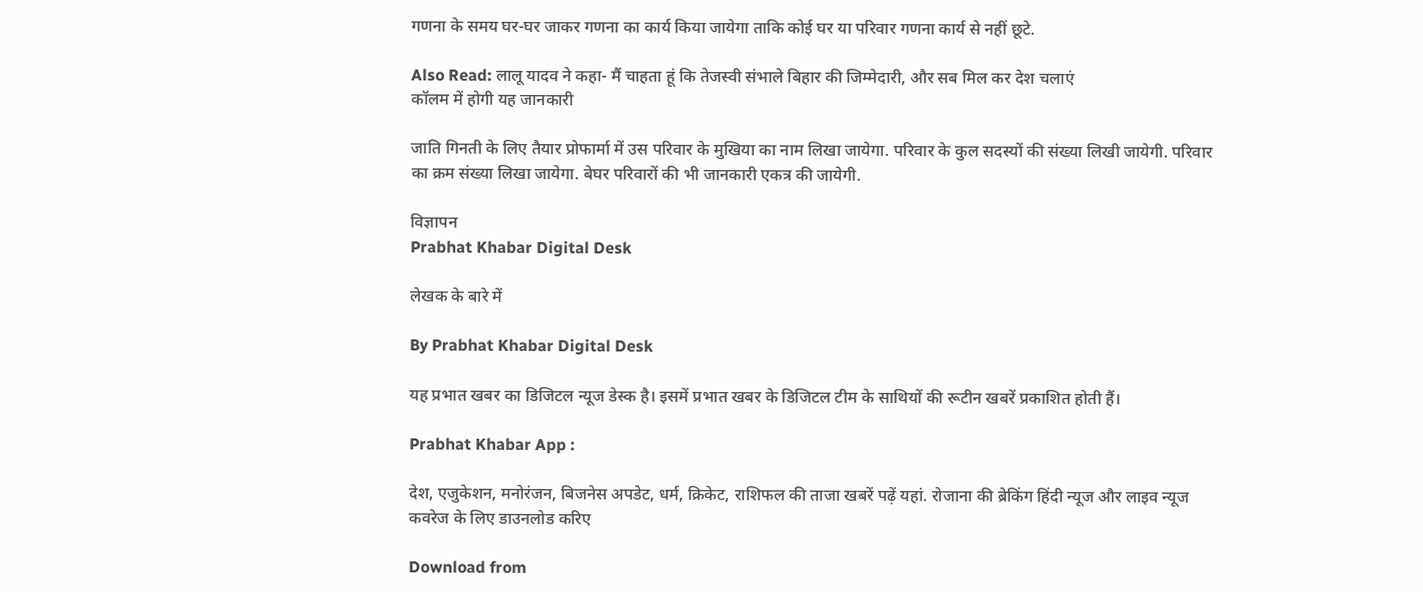गणना के समय घर-घर जाकर गणना का कार्य किया जायेगा ताकि कोई घर या परिवार गणना कार्य से नहीं छूटे.

Also Read: लालू यादव ने कहा- मैं चाहता हूं कि तेजस्वी संभाले बिहार की जिम्मेदारी, और सब मिल कर देश चलाएं
कॉलम में होगी यह जानकारी

जाति गिनती के लिए तैयार प्रोफार्मा में उस परिवार के मुखिया का नाम लिखा जायेगा. परिवार के कुल सदस्यों की संख्या लिखी जायेगी. परिवार का क्रम संख्या लिखा जायेगा. बेघर परिवारों की भी जानकारी एकत्र की जायेगी.

विज्ञापन
Prabhat Khabar Digital Desk

लेखक के बारे में

By Prabhat Khabar Digital Desk

यह प्रभात खबर का डिजिटल न्यूज डेस्क है। इसमें प्रभात खबर के डिजिटल टीम के साथियों की रूटीन खबरें प्रकाशित होती हैं।

Prabhat Khabar App :

देश, एजुकेशन, मनोरंजन, बिजनेस अपडेट, धर्म, क्रिकेट, राशिफल की ताजा खबरें पढ़ें यहां. रोजाना की ब्रेकिंग हिंदी न्यूज और लाइव न्यूज कवरेज के लिए डाउनलोड करिए

Download from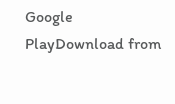Google PlayDownload from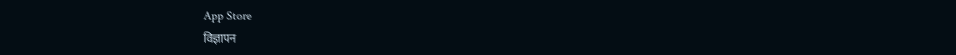App Store
विज्ञापन